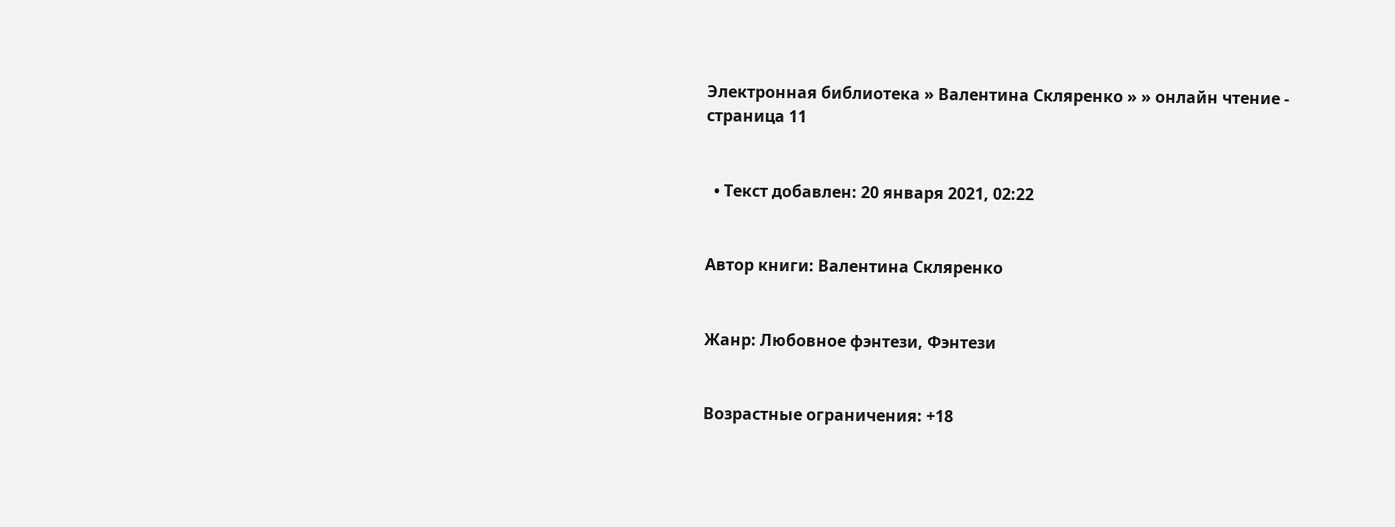Электронная библиотека » Валентина Скляренко » » онлайн чтение - страница 11


  • Текст добавлен: 20 января 2021, 02:22


Автор книги: Валентина Скляренко


Жанр: Любовное фэнтези, Фэнтези


Возрастные ограничения: +18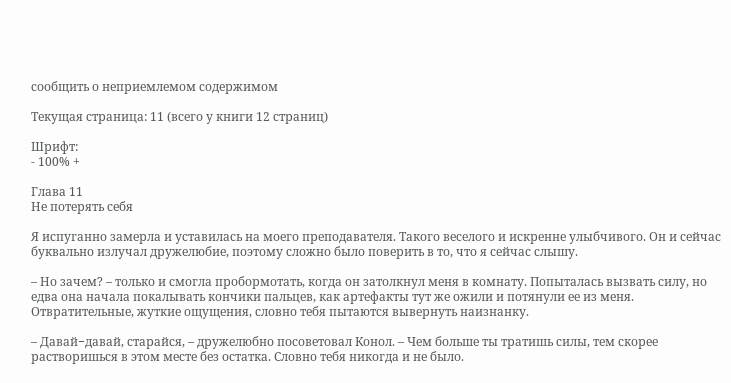сообщить о неприемлемом содержимом

Текущая страница: 11 (всего у книги 12 страниц)

Шрифт:
- 100% +

Глава 11
Не потерять себя

Я испуганно замерла и уставилась на моего преподавателя. Такого веселого и искренне улыбчивого. Он и сейчас буквально излучал дружелюбие, поэтому сложно было поверить в то, что я сейчас слышу.

– Но зачем? – только и смогла пробормотать, когда он затолкнул меня в комнату. Попыталась вызвать силу, но едва она начала покалывать кончики пальцев, как артефакты тут же ожили и потянули ее из меня. Отвратительные, жуткие ощущения, словно тебя пытаются вывернуть наизнанку.

– Давай−давай, старайся, – дружелюбно посоветовал Конол. – Чем больше ты тратишь силы, тем скорее растворишься в этом месте без остатка. Словно тебя никогда и не было.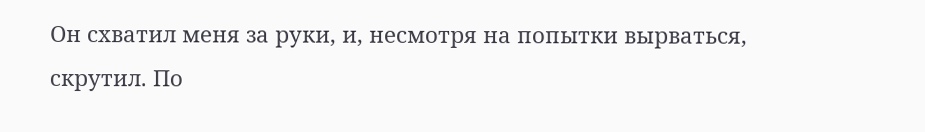Он схватил меня за руки, и, несмотря на попытки вырваться, скрутил. По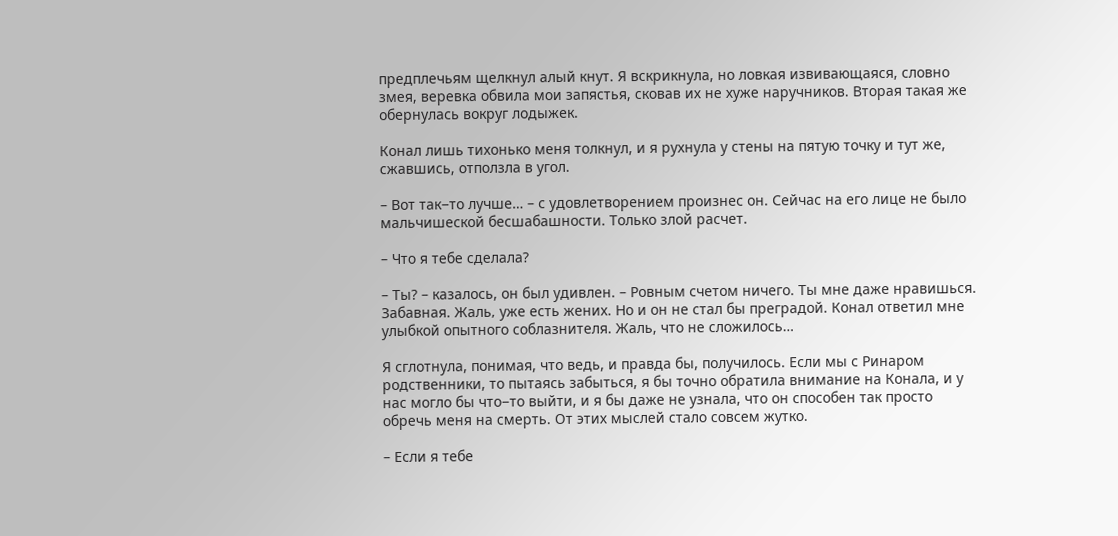предплечьям щелкнул алый кнут. Я вскрикнула, но ловкая извивающаяся, словно змея, веревка обвила мои запястья, сковав их не хуже наручников. Вторая такая же обернулась вокруг лодыжек.

Конал лишь тихонько меня толкнул, и я рухнула у стены на пятую точку и тут же, сжавшись, отползла в угол.

– Вот так−то лучше… – с удовлетворением произнес он. Сейчас на его лице не было мальчишеской бесшабашности. Только злой расчет.

– Что я тебе сделала?

– Ты? – казалось, он был удивлен. – Ровным счетом ничего. Ты мне даже нравишься. Забавная. Жаль‚ уже есть жених. Но и он не стал бы преградой. Конал ответил мне улыбкой опытного соблазнителя. Жаль, что не сложилось…

Я сглотнула, понимая, что ведь, и правда бы, получилось. Если мы с Ринаром родственники, то пытаясь забыться, я бы точно обратила внимание на Конала, и у нас могло бы что−то выйти, и я бы даже не узнала, что он способен так просто обречь меня на смерть. От этих мыслей стало совсем жутко.

– Если я тебе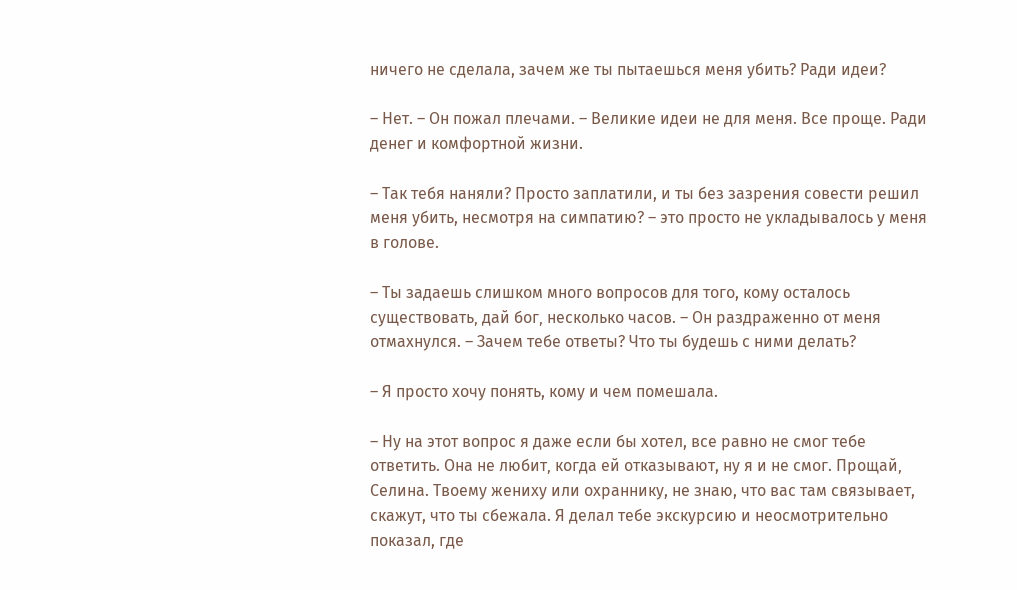ничего не сделала, зачем же ты пытаешься меня убить? Ради идеи?

– Нет. – Он пожал плечами. – Великие идеи не для меня. Все проще. Ради денег и комфортной жизни.

– Так тебя наняли? Просто заплатили, и ты без зазрения совести решил меня убить, несмотря на симпатию? – это просто не укладывалось у меня в голове.

– Ты задаешь слишком много вопросов для того, кому осталось существовать‚ дай бог‚ несколько часов. – Он раздраженно от меня отмахнулся. – Зачем тебе ответы? Что ты будешь с ними делать?

– Я просто хочу понять, кому и чем помешала.

– Ну на этот вопрос я даже если бы хотел, все равно не смог тебе ответить. Она не любит‚ когда ей отказывают, ну я и не смог. Прощай‚ Селина. Твоему жениху или охраннику, не знаю, что вас там связывает, скажут, что ты сбежала. Я делал тебе экскурсию и неосмотрительно показал, где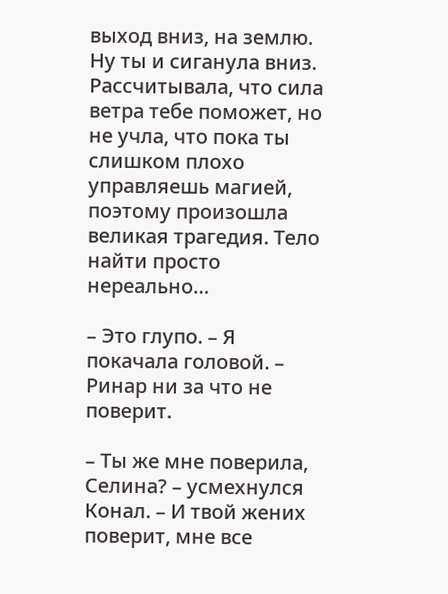выход вниз, на землю. Ну ты и сиганула вниз. Рассчитывала, что сила ветра тебе поможет, но не учла, что пока ты слишком плохо управляешь магией, поэтому произошла великая трагедия. Тело найти просто нереально…

– Это глупо. – Я покачала головой. – Ринар ни за что не поверит.

– Ты же мне поверила, Селина? – усмехнулся Конал. – И твой жених поверит, мне все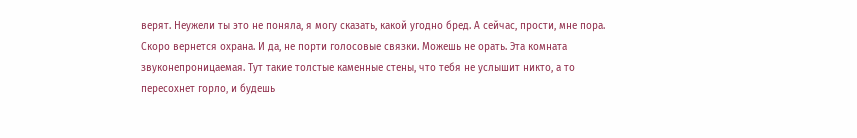верят. Неужели ты это не поняла, я могу сказать, какой угодно бред. А сейчас, прости, мне пора. Скоро вернется охрана. И да, не порти голосовые связки. Можешь не орать. Эта комната звуконепроницаемая. Тут такие толстые каменные стены, что тебя не услышит никто, а то пересохнет горло‚ и будешь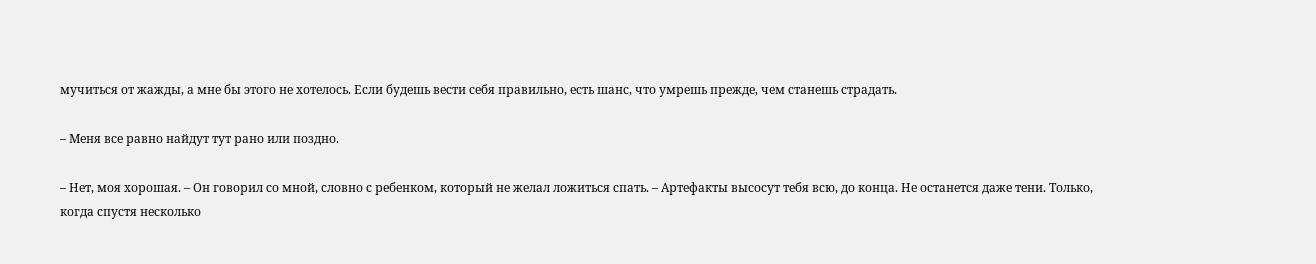мучиться от жажды, а мне бы этого не хотелось. Если будешь вести себя правильно, есть шанс, что умрешь прежде, чем станешь страдать.

– Меня все равно найдут тут рано или поздно.

– Нет, моя хорошая. – Он говорил со мной, словно с ребенком, который не желал ложиться спать. – Артефакты высосут тебя всю, до конца. Не останется даже тени. Только, когда спустя несколько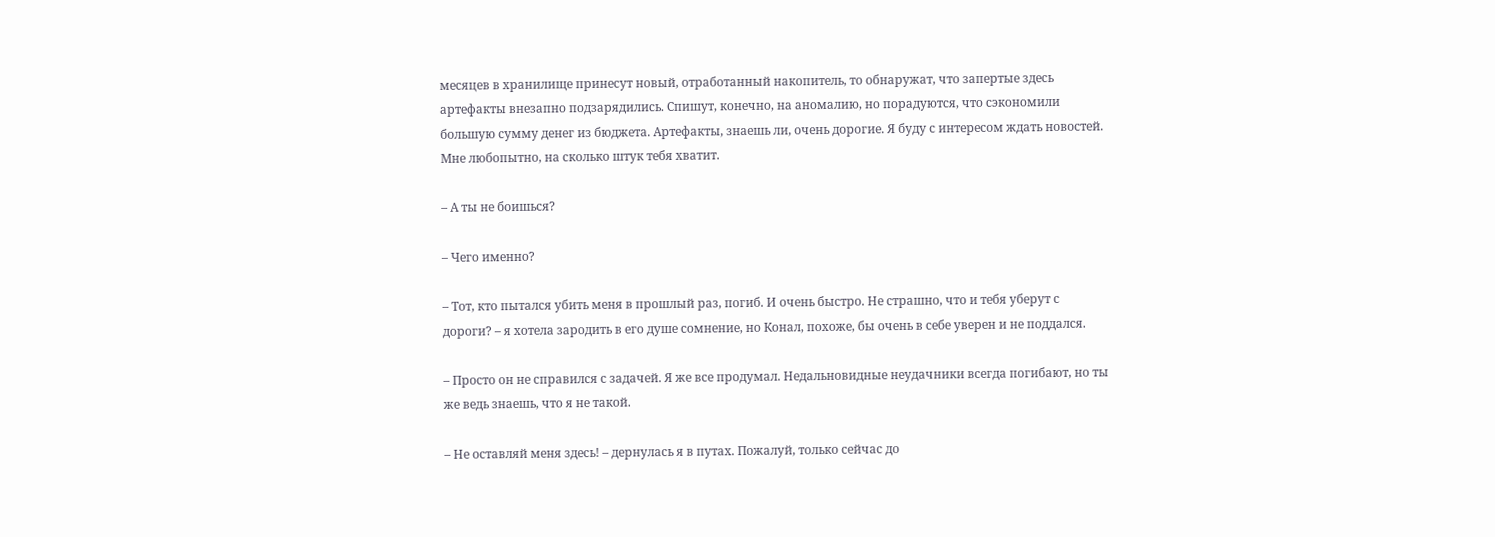месяцев в хранилище принесут новый, отработанный накопитель, то обнаружат, что запертые здесь артефакты внезапно подзарядились. Спишут, конечно, на аномалию, но порадуются, что сэкономили большую сумму денег из бюджета. Артефакты, знаешь ли, очень дорогие. Я буду с интересом ждать новостей. Мне любопытно, на сколько штук тебя хватит.

– А ты не боишься?

– Чего именно?

– Тот, кто пытался убить меня в прошлый раз, погиб. И очень быстро. Не страшно, что и тебя уберут с дороги? – я хотела зародить в его душе сомнение, но Конал, похоже, бы очень в себе уверен и не поддался.

– Просто он не справился с задачей. Я же все продумал. Недальновидные неудачники всегда погибают, но ты же ведь знаешь, что я не такой.

– Не оставляй меня здесь! – дернулась я в путах. Пожалуй, только сейчас до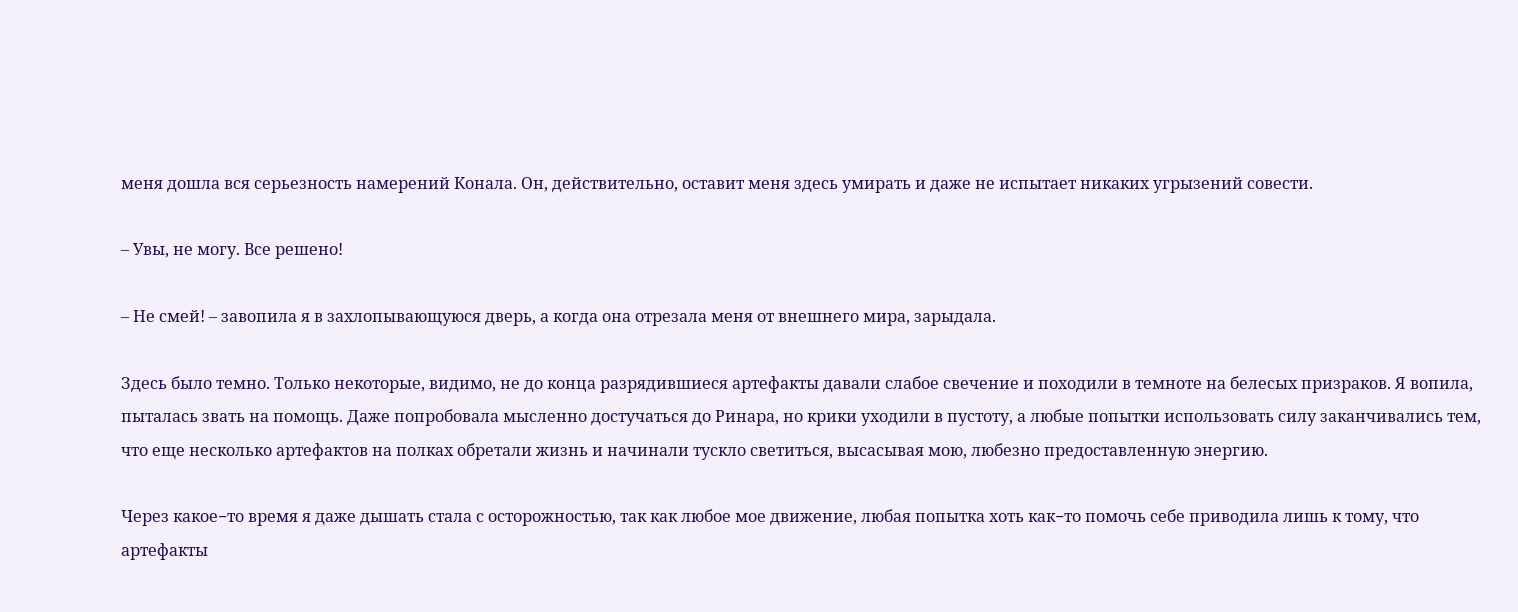меня дошла вся серьезность намерений Конала. Он‚ действительно‚ оставит меня здесь умирать и даже не испытает никаких угрызений совести.

– Увы, не могу. Все решено!

– Не смей! – завопила я в захлопывающуюся дверь, а когда она отрезала меня от внешнего мира, зарыдала.

Здесь было темно. Только некоторые, видимо, не до конца разрядившиеся артефакты давали слабое свечение и походили в темноте на белесых призраков. Я вопила, пыталась звать на помощь. Даже попробовала мысленно достучаться до Ринара, но крики уходили в пустоту, а любые попытки использовать силу заканчивались тем, что еще несколько артефактов на полках обретали жизнь и начинали тускло светиться, высасывая мою, любезно предоставленную энергию.

Через какое−то время я даже дышать стала с осторожностью, так как любое мое движение, любая попытка хоть как−то помочь себе приводила лишь к тому, что артефакты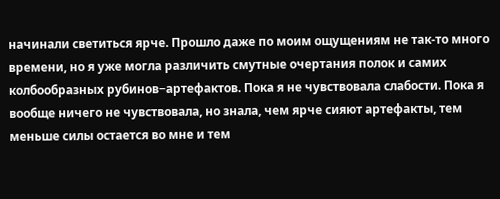начинали светиться ярче. Прошло даже по моим ощущениям не так-то много времени, но я уже могла различить смутные очертания полок и самих колбообразных рубинов−артефактов. Пока я не чувствовала слабости. Пока я вообще ничего не чувствовала, но знала, чем ярче сияют артефакты, тем меньше силы остается во мне и тем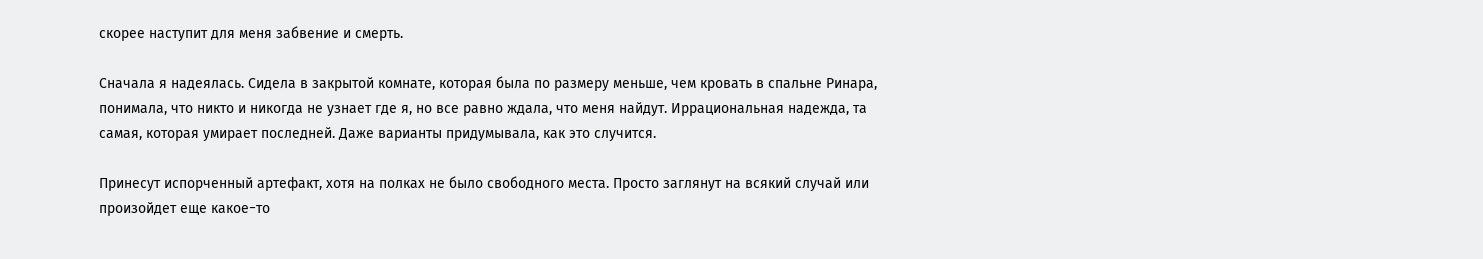скорее наступит для меня забвение и смерть.

Сначала я надеялась. Сидела в закрытой комнате, которая была по размеру меньше, чем кровать в спальне Ринара, понимала, что никто и никогда не узнает где я, но все равно ждала, что меня найдут. Иррациональная надежда, та самая, которая умирает последней. Даже варианты придумывала, как это случится.

Принесут испорченный артефакт, хотя на полках не было свободного места. Просто заглянут на всякий случай или произойдет еще какое−то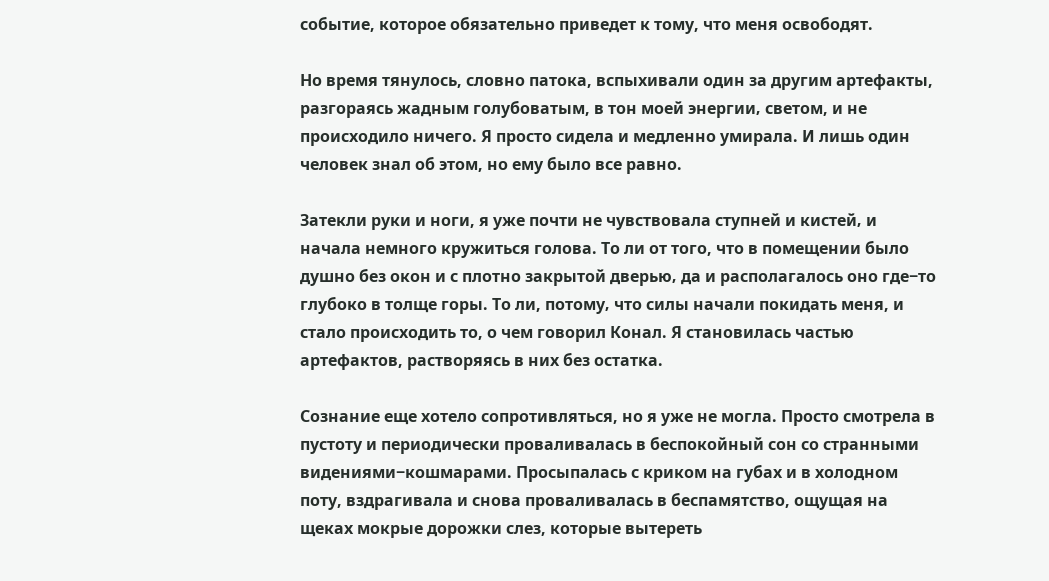событие, которое обязательно приведет к тому, что меня освободят.

Но время тянулось, словно патока, вспыхивали один за другим артефакты, разгораясь жадным голубоватым, в тон моей энергии‚ светом, и не происходило ничего. Я просто сидела и медленно умирала. И лишь один человек знал об этом, но ему было все равно.

Затекли руки и ноги, я уже почти не чувствовала ступней и кистей‚ и начала немного кружиться голова. То ли от того, что в помещении было душно без окон и с плотно закрытой дверью‚ да и располагалось оно где−то глубоко в толще горы. То ли, потому‚ что силы начали покидать меня, и стало происходить то, о чем говорил Конал. Я становилась частью артефактов, растворяясь в них без остатка.

Сознание еще хотело сопротивляться, но я уже не могла. Просто смотрела в пустоту и периодически проваливалась в беспокойный сон со странными видениями−кошмарами. Просыпалась с криком на губах и в холодном поту, вздрагивала и снова проваливалась в беспамятство, ощущая на щеках мокрые дорожки слез, которые вытереть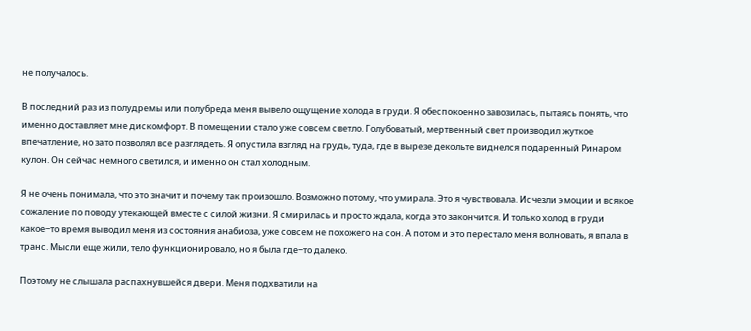не получалось.

В последний раз из полудремы или полубреда меня вывело ощущение холода в груди. Я обеспокоенно завозилась, пытаясь понять, что именно доставляет мне дискомфорт. В помещении стало уже совсем светло. Голубоватый, мертвенный свет производил жуткое впечатление, но зато позволял все разглядеть. Я опустила взгляд на грудь, туда, где в вырезе декольте виднелся подаренный Ринаром кулон. Он сейчас немного светился, и именно он стал холодным.

Я не очень понимала, что это значит и почему так произошло. Возможно потому, что умирала. Это я чувствовала. Исчезли эмоции и всякое сожаление по поводу утекающей вместе с силой жизни. Я смирилась и просто ждала, когда это закончится. И только холод в груди какое−то время выводил меня из состояния анабиоза, уже совсем не похожего на сон. А потом и это перестало меня волновать, я впала в транс. Мысли еще жили, тело функционировало, но я была где−то далеко.

Поэтому не слышала распахнувшейся двери. Меня подхватили на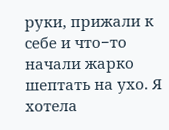руки, прижали к себе и что−то начали жарко шептать на ухо. Я хотела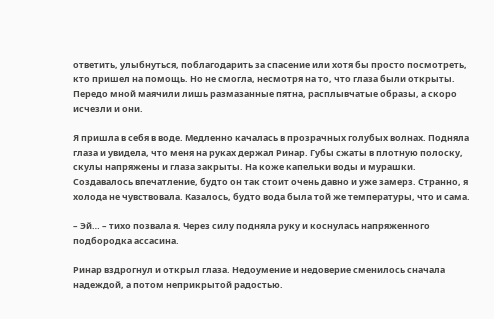ответить, улыбнуться, поблагодарить за спасение или хотя бы просто посмотреть, кто пришел на помощь. Но не смогла, несмотря на то, что глаза были открыты. Передо мной маячили лишь размазанные пятна, расплывчатые образы, а скоро исчезли и они.

Я пришла в себя в воде. Медленно качалась в прозрачных голубых волнах. Подняла глаза и увидела, что меня на руках держал Ринар. Губы сжаты в плотную полоску, скулы напряжены и глаза закрыты. На коже капельки воды и мурашки. Создавалось впечатление, будто он так стоит очень давно и уже замерз. Странно, я холода не чувствовала. Казалось, будто вода была той же температуры, что и сама.

– Эй… – тихо позвала я. Через силу подняла руку и коснулась напряженного подбородка ассасина.

Ринар вздрогнул и открыл глаза. Недоумение и недоверие сменилось сначала надеждой, а потом неприкрытой радостью.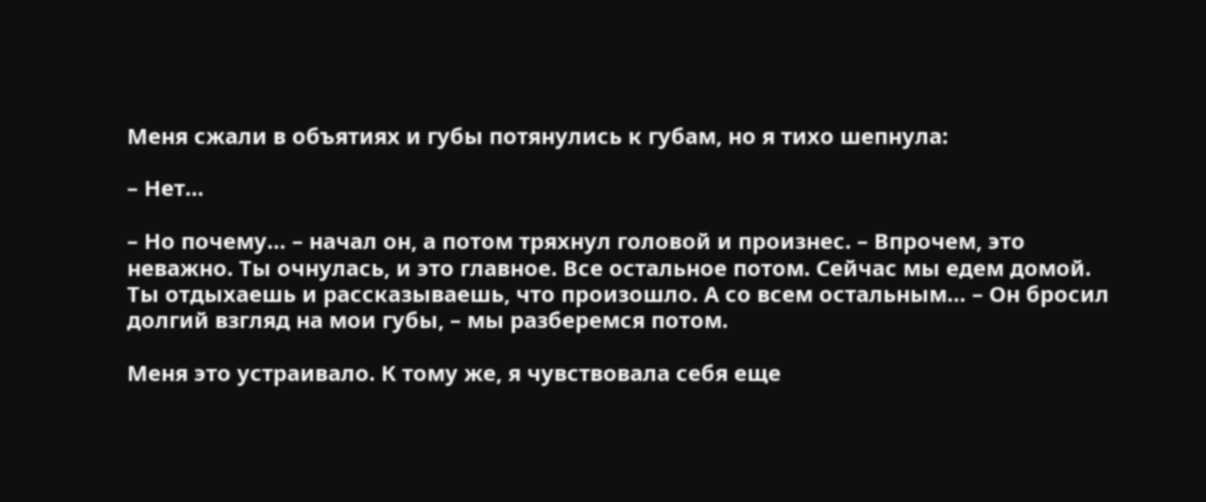Меня сжали в объятиях и губы потянулись к губам, но я тихо шепнула:

– Нет…

– Но почему… – начал он, а потом тряхнул головой и произнес. – Впрочем, это неважно. Ты очнулась‚ и это главное. Все остальное потом. Сейчас мы едем домой. Ты отдыхаешь и рассказываешь, что произошло. А со всем остальным… – Он бросил долгий взгляд на мои губы, – мы разберемся потом.

Меня это устраивало. К тому же, я чувствовала себя еще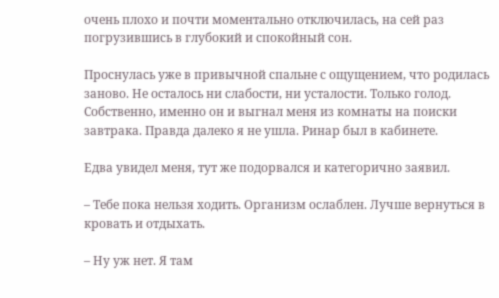очень плохо и почти моментально отключилась, на сей раз погрузившись в глубокий и спокойный сон.

Проснулась уже в привычной спальне с ощущением, что родилась заново. Не осталось ни слабости, ни усталости. Только голод. Собственно‚ именно он и выгнал меня из комнаты на поиски завтрака. Правда далеко я не ушла. Ринар был в кабинете.

Едва увидел меня, тут же подорвался и категорично заявил.

– Тебе пока нельзя ходить. Организм ослаблен. Лучше вернуться в кровать и отдыхать.

– Ну уж нет. Я там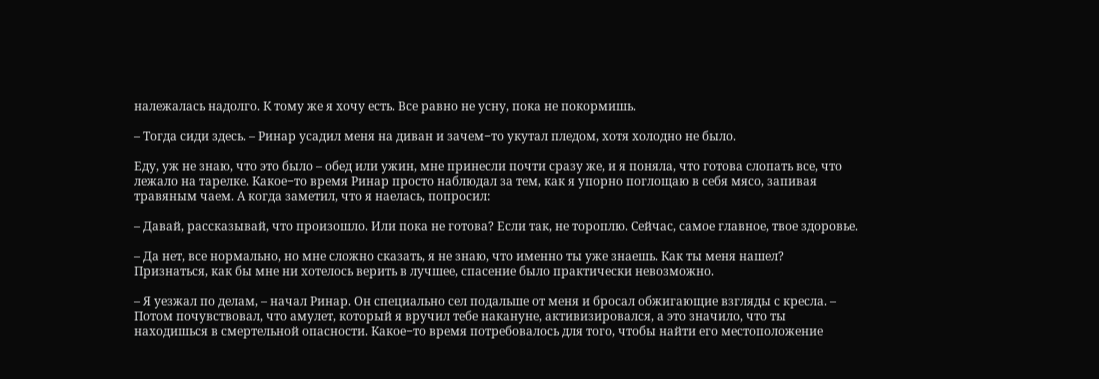належалась надолго. К тому же я хочу есть. Все равно не усну, пока не покормишь.

– Тогда сиди здесь. – Ринар усадил меня на диван и зачем−то укутал пледом, хотя холодно не было.

Еду‚ уж не знаю, что это было – обед или ужин, мне принесли почти сразу же, и я поняла, что готова слопать все, что лежало на тарелке. Какое−то время Ринар просто наблюдал за тем, как я упорно поглощаю в себя мясо, запивая травяным чаем. А когда заметил, что я наелась, попросил:

– Давай, рассказывай, что произошло. Или пока не готова? Если так, не тороплю. Сейчас, самое главное, твое здоровье.

– Да нет, все нормально, но мне сложно сказать, я не знаю, что именно ты уже знаешь. Как ты меня нашел? Признаться, как бы мне ни хотелось верить в лучшее, спасение было практически невозможно.

– Я уезжал по делам, – начал Ринар. Он специально сел подальше от меня и бросал обжигающие взгляды с кресла. – Потом почувствовал, что амулет, который я вручил тебе накануне‚ активизировался, а это значило, что ты находишься в смертельной опасности. Какое−то время потребовалось для того, чтобы найти его местоположение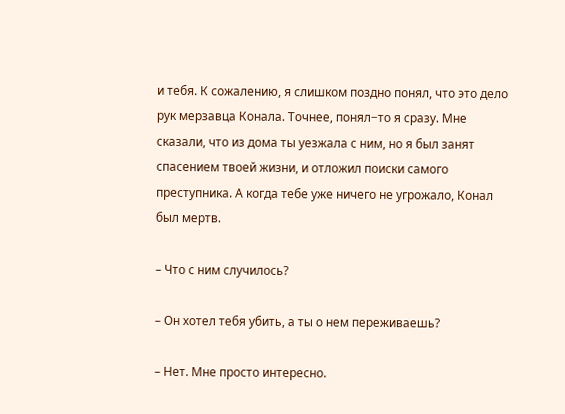и тебя. К сожалению, я слишком поздно понял, что это дело рук мерзавца Конала. Точнее, понял−то я сразу. Мне сказали, что из дома ты уезжала с ним, но я был занят спасением твоей жизни, и отложил поиски самого преступника. А когда тебе уже ничего не угрожало, Конал был мертв.

– Что с ним случилось?

– Он хотел тебя убить, а ты о нем переживаешь?

– Нет. Мне просто интересно.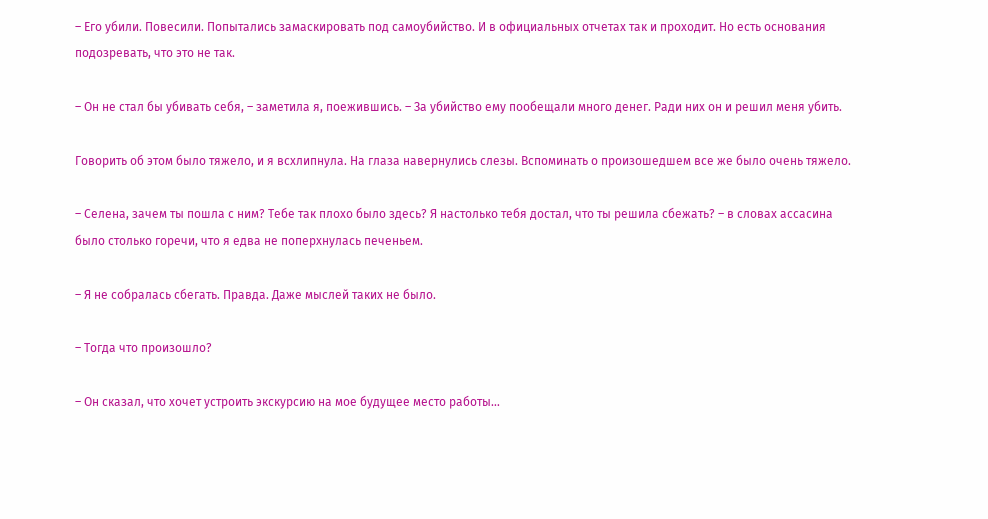– Его убили. Повесили. Попытались замаскировать под самоубийство. И в официальных отчетах так и проходит. Но есть основания подозревать, что это не так.

– Он не стал бы убивать себя, – заметила я, поежившись. – За убийство ему пообещали много денег. Ради них он и решил меня убить.

Говорить об этом было тяжело, и я всхлипнула. На глаза навернулись слезы. Вспоминать о произошедшем все же было очень тяжело.

– Селена, зачем ты пошла с ним? Тебе так плохо было здесь? Я настолько тебя достал, что ты решила сбежать? – в словах ассасина было столько горечи, что я едва не поперхнулась печеньем.

– Я не собралась сбегать. Правда. Даже мыслей таких не было.

– Тогда что произошло?

– Он сказал, что хочет устроить экскурсию на мое будущее место работы…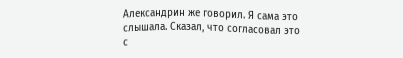Александрин же говорил. Я сама это слышала. Сказал, что согласовал это с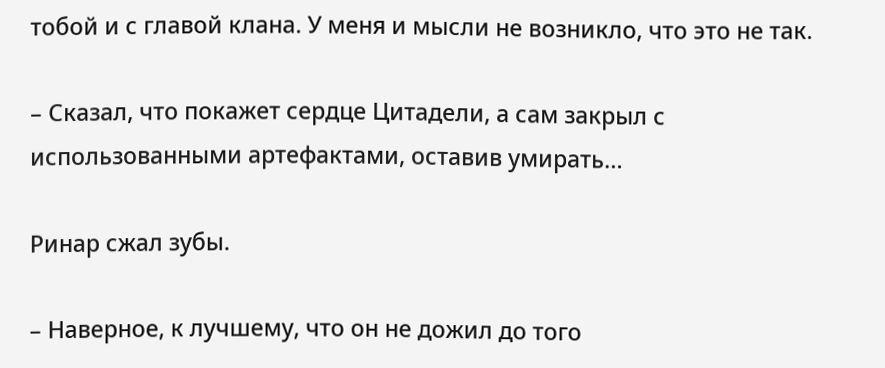тобой и с главой клана. У меня и мысли не возникло, что это не так.

– Сказал, что покажет сердце Цитадели, а сам закрыл с использованными артефактами, оставив умирать…

Ринар сжал зубы.

– Наверное, к лучшему, что он не дожил до того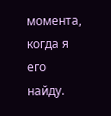момента, когда я его найду.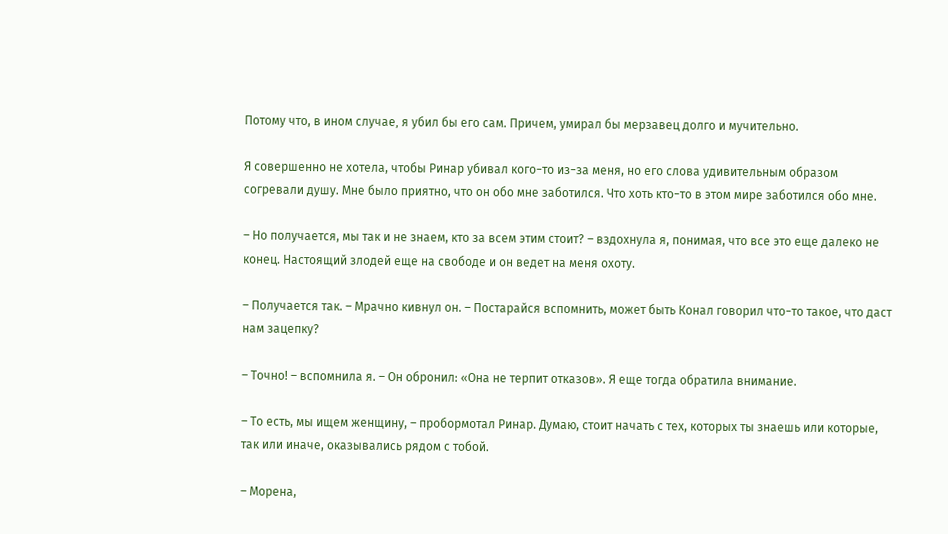Потому что, в ином случае‚ я убил бы его сам. Причем, умирал бы мерзавец долго и мучительно.

Я совершенно не хотела, чтобы Ринар убивал кого−то из−за меня, но его слова удивительным образом согревали душу. Мне было приятно, что он обо мне заботился. Что хоть кто−то в этом мире заботился обо мне.

– Но получается, мы так и не знаем, кто за всем этим стоит? – вздохнула я, понимая, что все это еще далеко не конец. Настоящий злодей еще на свободе и он ведет на меня охоту.

– Получается так. – Мрачно кивнул он. – Постарайся вспомнить, может быть Конал говорил что−то такое, что даст нам зацепку?

– Точно! – вспомнила я. – Он обронил: «Она не терпит отказов». Я еще тогда обратила внимание.

– То есть, мы ищем женщину, – пробормотал Ринар. Думаю, стоит начать с тех, которых ты знаешь или которые, так или иначе, оказывались рядом с тобой.

– Морена,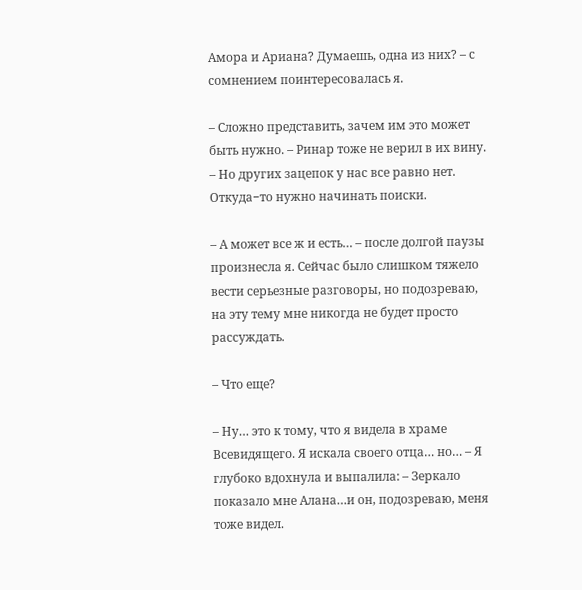Амора и Ариана? Думаешь, одна из них? – с сомнением поинтересовалась я.

– Сложно представить, зачем им это может быть нужно. – Ринар тоже не верил в их вину. – Но других зацепок у нас все равно нет. Откуда−то нужно начинать поиски.

– А может все ж и есть… – после долгой паузы произнесла я. Сейчас было слишком тяжело вести серьезные разговоры, но подозреваю, на эту тему мне никогда не будет просто рассуждать.

– Что еще?

– Ну… это к тому, что я видела в храме Всевидящего. Я искала своего отца… но… – Я глубоко вдохнула и выпалила: – Зеркало показало мне Алана…и он, подозреваю, меня тоже видел.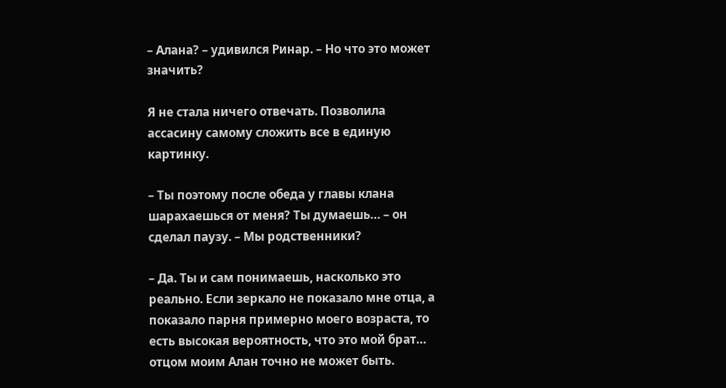– Алана? – удивился Ринар. – Но что это может значить?

Я не стала ничего отвечать. Позволила ассасину самому сложить все в единую картинку.

– Ты поэтому после обеда у главы клана шарахаешься от меня? Ты думаешь… – он сделал паузу. – Мы родственники?

– Да. Ты и сам понимаешь, насколько это реально. Если зеркало не показало мне отца, а показало парня примерно моего возраста, то есть высокая вероятность, что это мой брат… отцом моим Алан точно не может быть.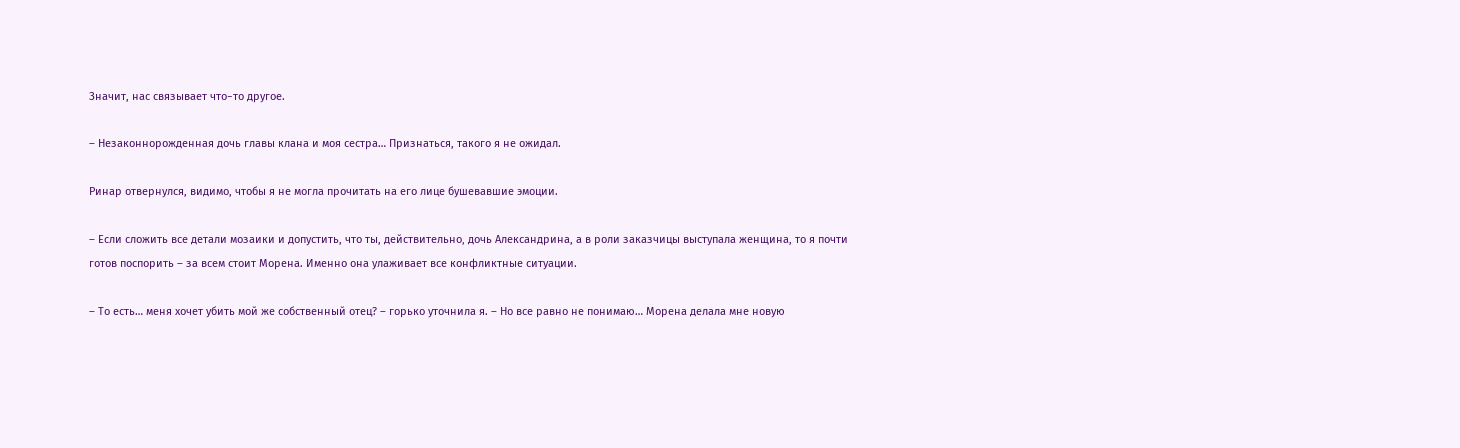Значит, нас связывает что−то другое.

– Незаконнорожденная дочь главы клана и моя сестра… Признаться, такого я не ожидал.

Ринар отвернулся, видимо, чтобы я не могла прочитать на его лице бушевавшие эмоции.

– Если сложить все детали мозаики и допустить, что ты, действительно‚ дочь Александрина, а в роли заказчицы выступала женщина, то я почти готов поспорить – за всем стоит Морена. Именно она улаживает все конфликтные ситуации.

– То есть… меня хочет убить мой же собственный отец? – горько уточнила я. – Но все равно не понимаю… Морена делала мне новую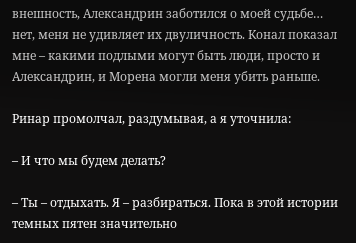внешность, Александрин заботился о моей судьбе… нет, меня не удивляет их двуличность. Конал показал мне – какими подлыми могут быть люди, просто и Александрин‚ и Морена могли меня убить раньше.

Ринар промолчал, раздумывая, а я уточнила:

– И что мы будем делать?

– Ты – отдыхать. Я – разбираться. Пока в этой истории темных пятен значительно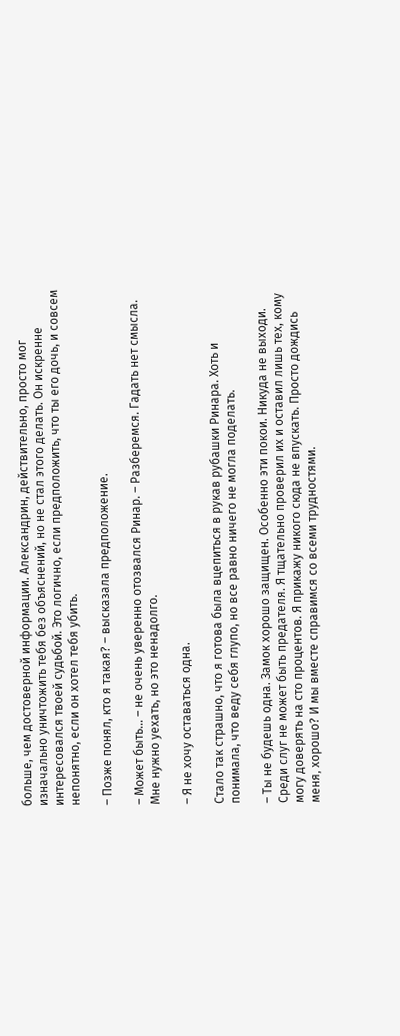больше, чем достоверной информации. Александрин, действительно, просто мог изначально уничтожить тебя без объяснений, но не стал этого делать. Он искренне интересовался твоей судьбой. Это логично, если предположить, что ты его дочь, и совсем непонятно, если он хотел тебя убить.

– Позже понял, кто я такая? – высказала предположение.

– Может быть… – не очень уверенно отозвался Ринар. – Разберемся. Гадать нет смысла. Мне нужно уехать, но это ненадолго.

– Я не хочу оставаться одна.

Стало так страшно, что я готова была вцепиться в рукав рубашки Ринара. Хоть и понимала, что веду себя глупо, но все равно ничего не могла поделать.

– Ты не будешь одна. Замок хорошо защищен. Особенно эти покои. Никуда не выходи. Среди слуг не может быть предателя. Я тщательно проверил их и оставил лишь тех, кому могу доверять на сто процентов. Я прикажу никого сюда не впускать. Просто дождись меня‚ хорошо? И мы вместе справимся со всеми трудностями.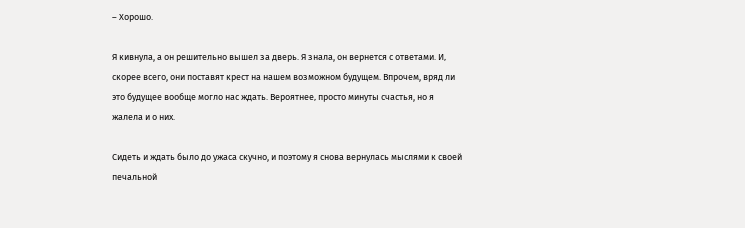– Хорошо.

Я кивнула, а он решительно вышел за дверь. Я знала, он вернется с ответами. И‚ скорее всего, они поставят крест на нашем возможном будущем. Впрочем, вряд ли это будущее вообще могло нас ждать. Вероятнее‚ просто минуты счастья, но я жалела и о них.

Сидеть и ждать было до ужаса скучно, и поэтому я снова вернулась мыслями к своей печальной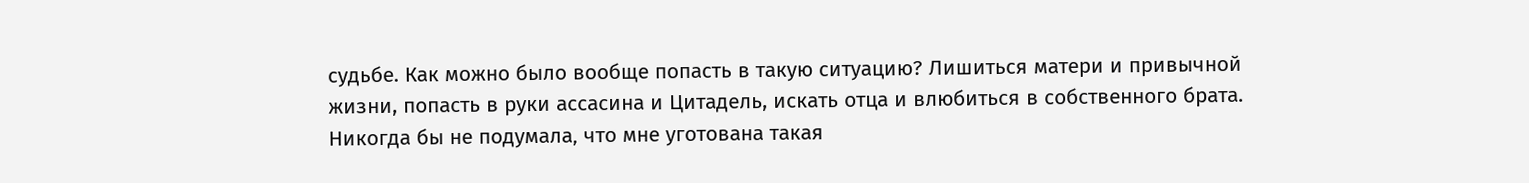судьбе. Как можно было вообще попасть в такую ситуацию? Лишиться матери и привычной жизни, попасть в руки ассасина и Цитадель, искать отца и влюбиться в собственного брата. Никогда бы не подумала‚ что мне уготована такая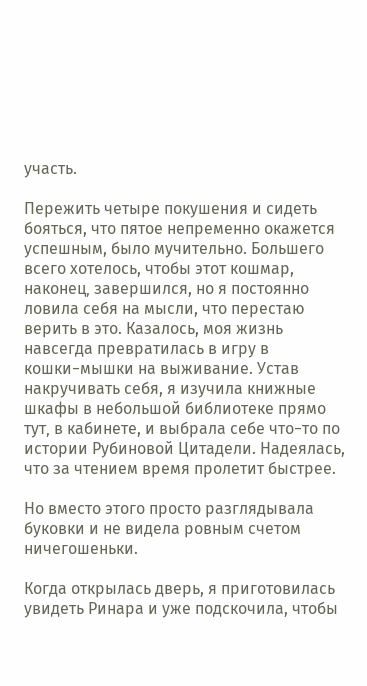участь.

Пережить четыре покушения и сидеть бояться, что пятое непременно окажется успешным, было мучительно. Большего всего хотелось, чтобы этот кошмар, наконец‚ завершился, но я постоянно ловила себя на мысли, что перестаю верить в это. Казалось, моя жизнь навсегда превратилась в игру в кошки−мышки на выживание. Устав накручивать себя, я изучила книжные шкафы в небольшой библиотеке прямо тут‚ в кабинете, и выбрала себе что−то по истории Рубиновой Цитадели. Надеялась, что за чтением время пролетит быстрее.

Но вместо этого просто разглядывала буковки и не видела ровным счетом ничегошеньки.

Когда открылась дверь, я приготовилась увидеть Ринара и уже подскочила, чтобы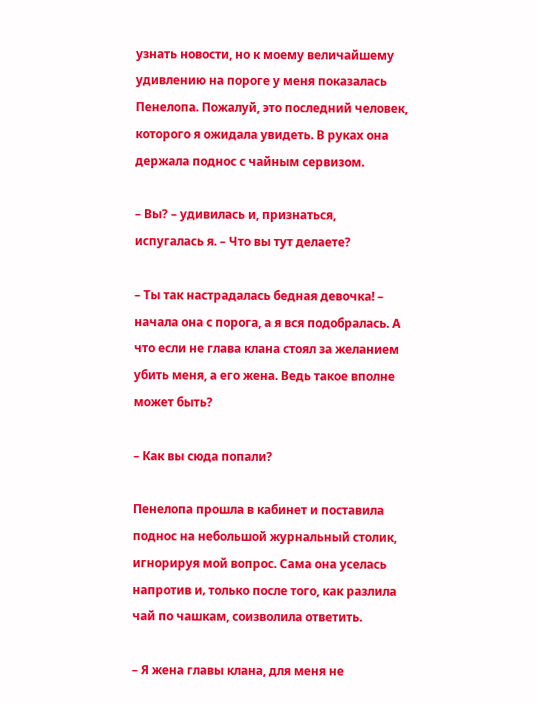узнать новости, но к моему величайшему удивлению на пороге у меня показалась Пенелопа. Пожалуй, это последний человек, которого я ожидала увидеть. В руках она держала поднос с чайным сервизом.

– Вы? – удивилась и, признаться, испугалась я. – Что вы тут делаете?

– Ты так настрадалась бедная девочка! – начала она с порога, а я вся подобралась. А что если не глава клана стоял за желанием убить меня, а его жена. Ведь такое вполне может быть?

– Как вы сюда попали?

Пенелопа прошла в кабинет и поставила поднос на небольшой журнальный столик, игнорируя мой вопрос. Сама она уселась напротив и‚ только после того, как разлила чай по чашкам, соизволила ответить.

– Я жена главы клана, для меня не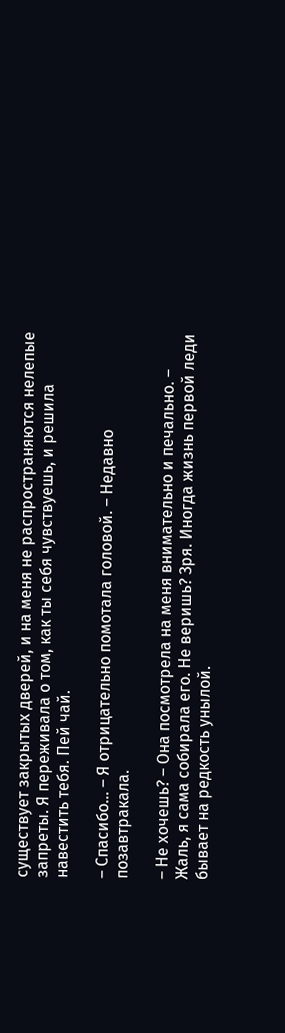существует закрытых дверей, и на меня не распространяются нелепые запреты. Я переживала о том, как ты себя чувствуешь, и решила навестить тебя. Пей чай.

– Спасибо… – Я отрицательно помотала головой. – Недавно позавтракала.

– Не хочешь? – Она посмотрела на меня внимательно и печально. – Жаль, я сама собирала его. Не веришь? Зря. Иногда жизнь первой леди бывает на редкость унылой.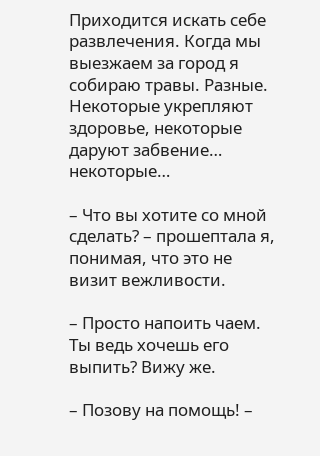Приходится искать себе развлечения. Когда мы выезжаем за город я собираю травы. Разные. Некоторые укрепляют здоровье, некоторые даруют забвение… некоторые…

– Что вы хотите со мной сделать? – прошептала я, понимая, что это не визит вежливости.

– Просто напоить чаем. Ты ведь хочешь его выпить? Вижу же.

– Позову на помощь! –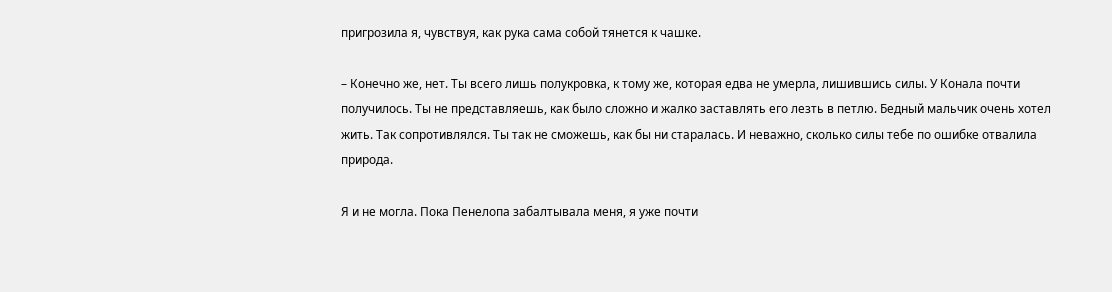пригрозила я, чувствуя, как рука сама собой тянется к чашке.

– Конечно же, нет. Ты всего лишь полукровка, к тому же, которая едва не умерла, лишившись силы. У Конала почти получилось. Ты не представляешь, как было сложно и жалко заставлять его лезть в петлю. Бедный мальчик очень хотел жить. Так сопротивлялся. Ты так не сможешь, как бы ни старалась. И неважно, сколько силы тебе по ошибке отвалила природа.

Я и не могла. Пока Пенелопа забалтывала меня, я уже почти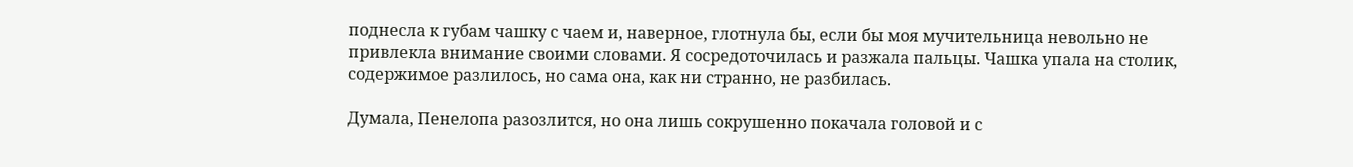поднесла к губам чашку с чаем и, наверное, глотнула бы‚ если бы моя мучительница невольно не привлекла внимание своими словами. Я сосредоточилась и разжала пальцы. Чашка упала на столик, содержимое разлилось, но сама она, как ни странно, не разбилась.

Думала, Пенелопа разозлится, но она лишь сокрушенно покачала головой и с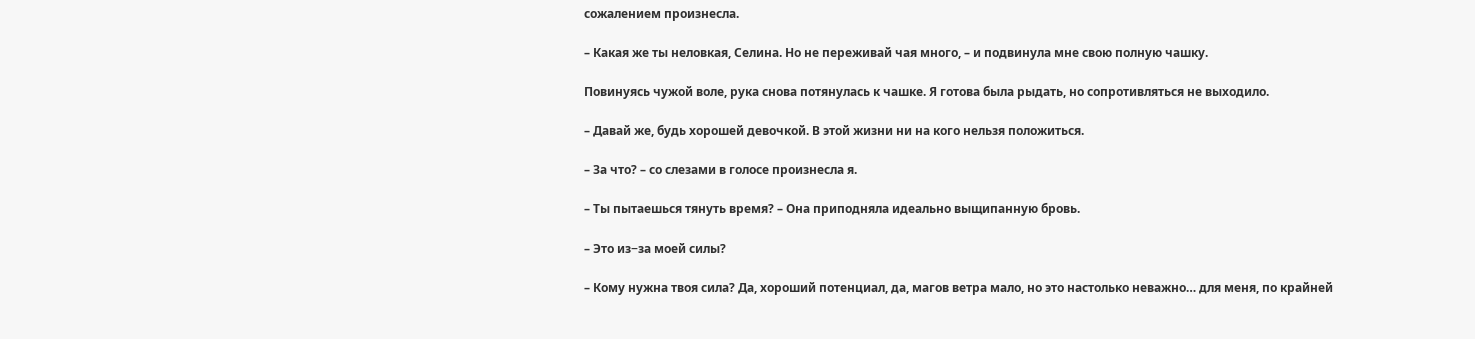сожалением произнесла.

– Какая же ты неловкая, Селина. Но не переживай чая много, – и подвинула мне свою полную чашку.

Повинуясь чужой воле, рука снова потянулась к чашке. Я готова была рыдать, но сопротивляться не выходило.

– Давай же, будь хорошей девочкой. В этой жизни ни на кого нельзя положиться.

– За что? – со слезами в голосе произнесла я.

– Ты пытаешься тянуть время? – Она приподняла идеально выщипанную бровь.

– Это из−за моей силы?

– Кому нужна твоя сила? Да, хороший потенциал, да, магов ветра мало, но это настолько неважно… для меня, по крайней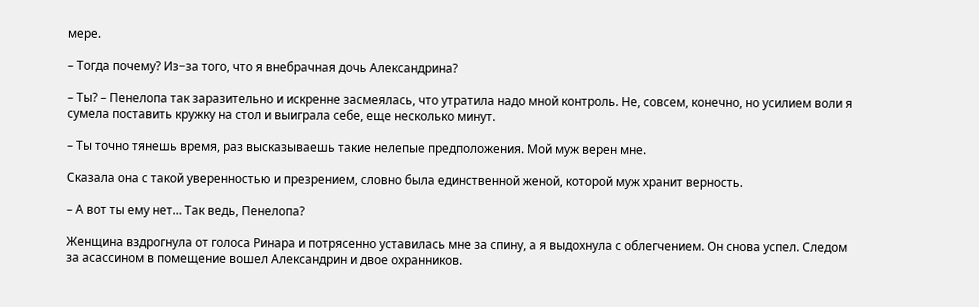мере.

– Тогда почему? Из−за того, что я внебрачная дочь Александрина?

– Ты? – Пенелопа так заразительно и искренне засмеялась, что утратила надо мной контроль. Не, совсем, конечно, но усилием воли я сумела поставить кружку на стол и выиграла себе, еще несколько минут.

– Ты точно тянешь время, раз высказываешь такие нелепые предположения. Мой муж верен мне.

Сказала она с такой уверенностью и презрением, словно была единственной женой, которой муж хранит верность.

– А вот ты ему нет… Так ведь, Пенелопа?

Женщина вздрогнула от голоса Ринара и потрясенно уставилась мне за спину, а я выдохнула с облегчением. Он снова успел. Следом за асассином в помещение вошел Александрин и двое охранников.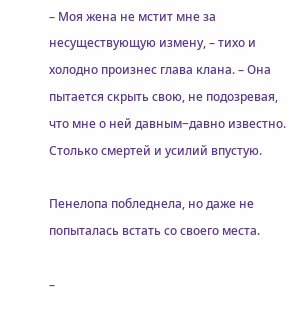– Моя жена не мстит мне за несуществующую измену, – тихо и холодно произнес глава клана. – Она пытается скрыть свою, не подозревая, что мне о ней давным−давно известно. Столько смертей и усилий впустую.

Пенелопа побледнела, но даже не попыталась встать со своего места.

–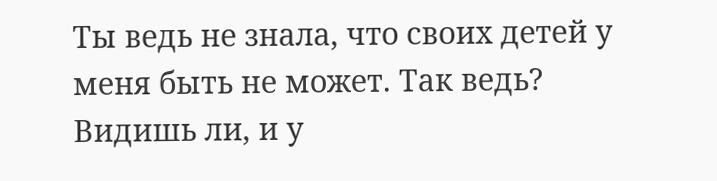Ты ведь не знала, что своих детей у меня быть не может. Так ведь? Видишь ли, и у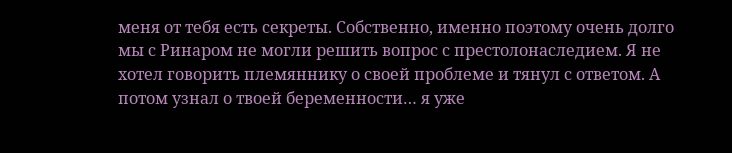меня от тебя есть секреты. Собственно, именно поэтому очень долго мы с Ринаром не могли решить вопрос с престолонаследием. Я не хотел говорить племяннику о своей проблеме и тянул с ответом. А потом узнал о твоей беременности… я уже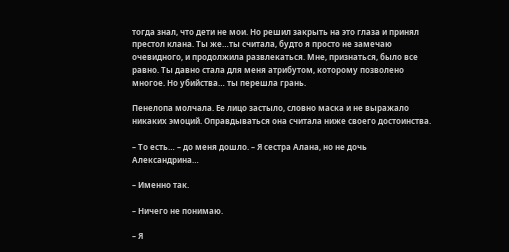тогда знал, что дети не мои. Но решил закрыть на это глаза и принял престол клана. Ты же…ты считала, будто я просто не замечаю очевидного‚ и продолжила развлекаться. Мне, признаться, было все равно. Ты давно стала для меня атрибутом, которому позволено многое. Но убийства… ты перешла грань.

Пенелопа молчала. Ее лицо застыло, словно маска и не выражало никаких эмоций. Оправдываться она считала ниже своего достоинства.

– То есть… – до меня дошло. – Я сестра Алана, но не дочь Александрина…

– Именно так.

– Ничего не понимаю.

– Я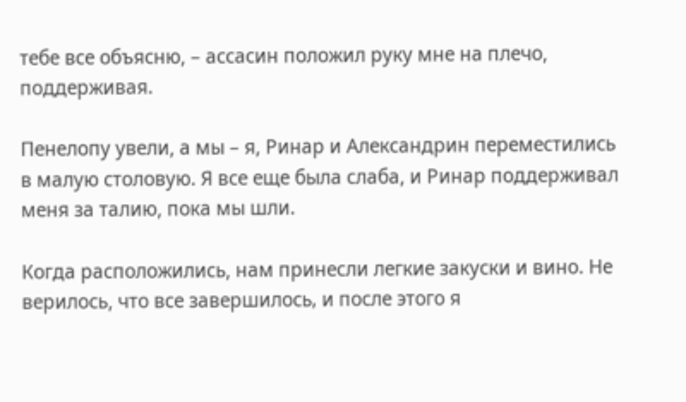тебе все объясню, – ассасин положил руку мне на плечо, поддерживая.

Пенелопу увели, а мы – я, Ринар и Александрин переместились в малую столовую. Я все еще была слаба, и Ринар поддерживал меня за талию, пока мы шли.

Когда расположились, нам принесли легкие закуски и вино. Не верилось, что все завершилось‚ и после этого я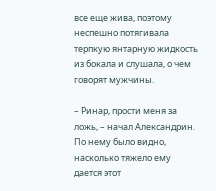все еще жива, поэтому неспешно потягивала терпкую янтарную жидкость из бокала и слушала, о чем говорят мужчины.

– Ринар, прости меня за ложь, – начал Александрин. По нему было видно, насколько тяжело ему дается этот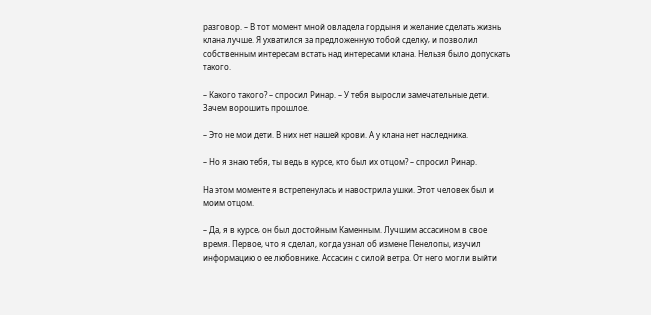разговор. – В тот момент мной овладела гордыня и желание сделать жизнь клана лучше. Я ухватился за предложенную тобой сделку‚ и позволил собственным интересам встать над интересами клана. Нельзя было допускать такого.

– Какого такого? – спросил Ринар. – У тебя выросли замечательные дети. Зачем ворошить прошлое.

– Это не мои дети. В них нет нашей крови. А у клана нет наследника.

– Но я знаю тебя, ты ведь в курсе, кто был их отцом? – спросил Ринар.

На этом моменте я встрепенулась и навострила ушки. Этот человек был и моим отцом.

– Да, я в курсе‚ он был достойным Каменным. Лучшим ассасином в свое время. Первое, что я сделал, когда узнал об измене Пенелопы, изучил информацию о ее любовнике. Ассасин с силой ветра. От него могли выйти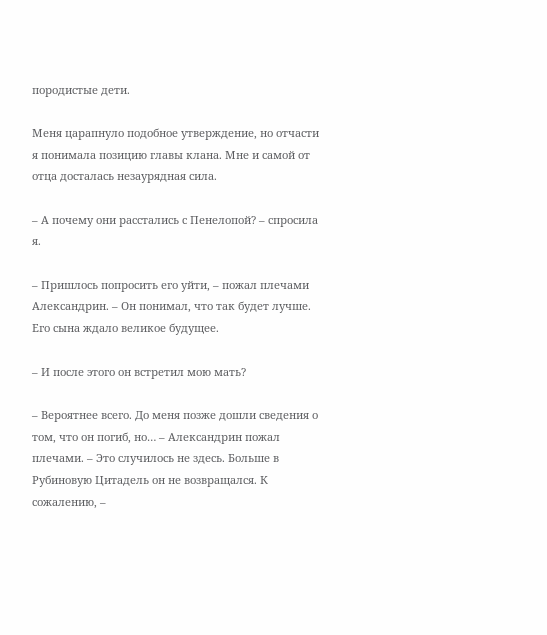породистые дети.

Меня царапнуло подобное утверждение, но отчасти я понимала позицию главы клана. Мне и самой от отца досталась незаурядная сила.

– А почему они расстались с Пенелопой? – спросила я.

– Пришлось попросить его уйти, – пожал плечами Александрин. – Он понимал, что так будет лучше. Его сына ждало великое будущее.

– И после этого он встретил мою мать?

– Вероятнее всего. До меня позже дошли сведения о том, что он погиб, но… – Александрин пожал плечами. – Это случилось не здесь. Больше в Рубиновую Цитадель он не возвращался. К сожалению, –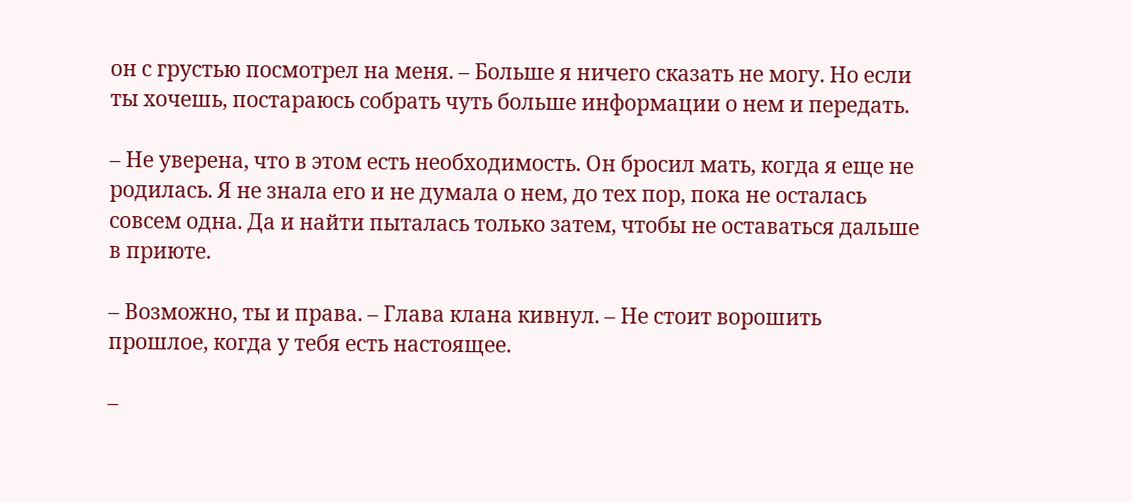он с грустью посмотрел на меня. – Больше я ничего сказать не могу. Но если ты хочешь, постараюсь собрать чуть больше информации о нем и передать.

– Не уверена, что в этом есть необходимость. Он бросил мать, когда я еще не родилась. Я не знала его и не думала о нем, до тех пор, пока не осталась совсем одна. Да и найти пыталась только затем, чтобы не оставаться дальше в приюте.

– Возможно, ты и права. – Глава клана кивнул. – Не стоит ворошить прошлое, когда у тебя есть настоящее.

–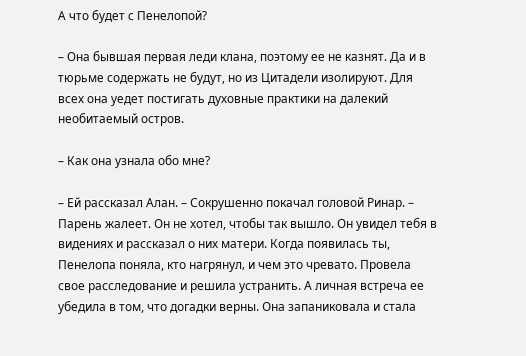А что будет с Пенелопой?

– Она бывшая первая леди клана, поэтому ее не казнят. Да и в тюрьме содержать не будут, но из Цитадели изолируют. Для всех она уедет постигать духовные практики на далекий необитаемый остров.

– Как она узнала обо мне?

– Ей рассказал Алан. – Сокрушенно покачал головой Ринар. – Парень жалеет. Он не хотел, чтобы так вышло. Он увидел тебя в видениях и рассказал о них матери. Когда появилась ты, Пенелопа поняла, кто нагрянул‚ и чем это чревато. Провела свое расследование и решила устранить. А личная встреча ее убедила в том, что догадки верны. Она запаниковала и стала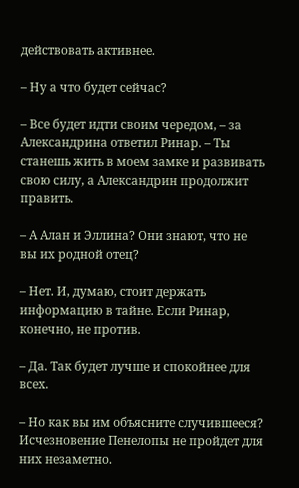действовать активнее.

– Ну а что будет сейчас?

– Все будет идти своим чередом‚ – за Александрина ответил Ринар. – Ты станешь жить в моем замке и развивать свою силу, а Александрин продолжит править.

– А Алан и Эллина? Они знают, что не вы их родной отец?

– Нет. И, думаю, стоит держать информацию в тайне. Если Ринар, конечно, не против.

– Да. Так будет лучше и спокойнее для всех.

– Но как вы им объясните случившееся? Исчезновение Пенелопы не пройдет для них незаметно.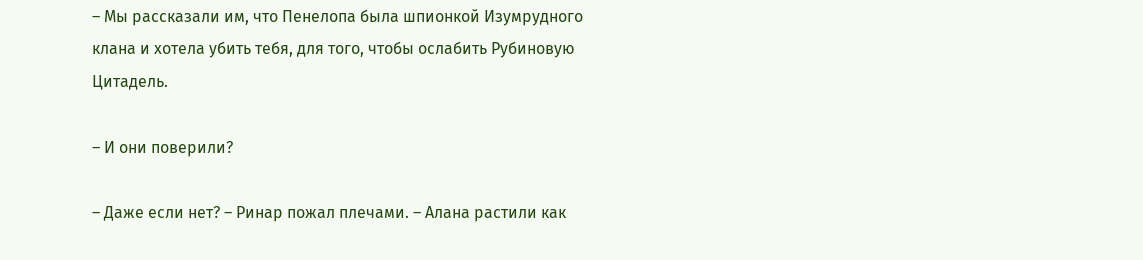– Мы рассказали им, что Пенелопа была шпионкой Изумрудного клана и хотела убить тебя, для того, чтобы ослабить Рубиновую Цитадель.

– И они поверили?

– Даже если нет? – Ринар пожал плечами. – Алана растили как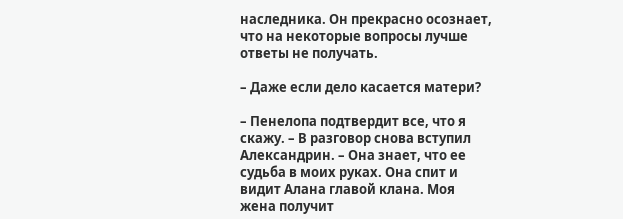наследника. Он прекрасно осознает, что на некоторые вопросы лучше ответы не получать.

– Даже если дело касается матери?

– Пенелопа подтвердит все, что я скажу. – В разговор снова вступил Александрин. – Она знает, что ее судьба в моих руках. Она спит и видит Алана главой клана. Моя жена получит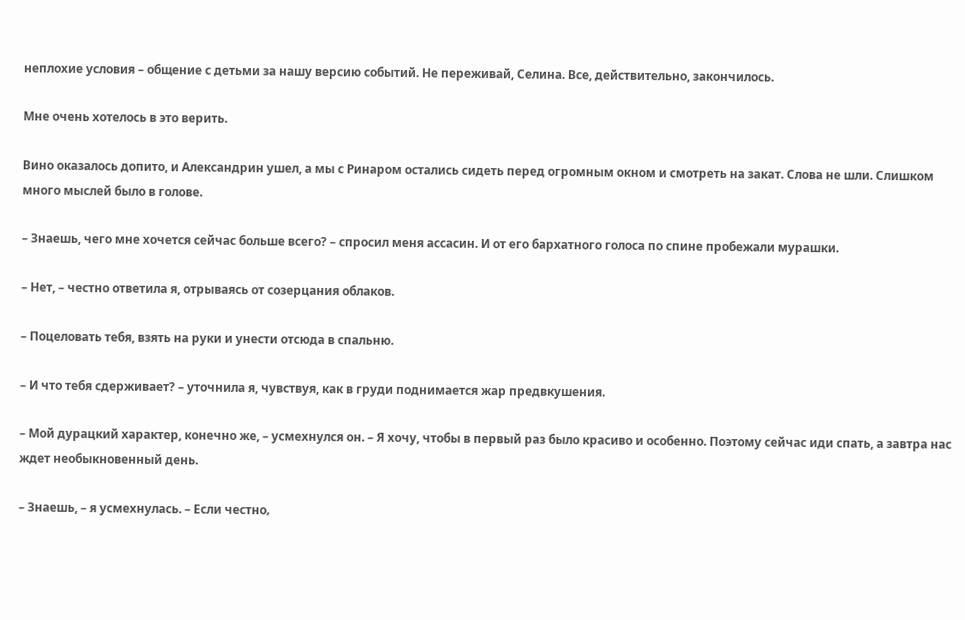неплохие условия – общение с детьми за нашу версию событий. Не переживай, Селина. Все, действительно, закончилось.

Мне очень хотелось в это верить.

Вино оказалось допито, и Александрин ушел, а мы с Ринаром остались сидеть перед огромным окном и смотреть на закат. Слова не шли. Слишком много мыслей было в голове.

– Знаешь, чего мне хочется сейчас больше всего? – спросил меня ассасин. И от его бархатного голоса по спине пробежали мурашки.

– Нет, – честно ответила я, отрываясь от созерцания облаков.

– Поцеловать тебя, взять на руки и унести отсюда в спальню.

– И что тебя сдерживает? – уточнила я, чувствуя, как в груди поднимается жар предвкушения.

– Мой дурацкий характер, конечно же, – усмехнулся он. – Я хочу, чтобы в первый раз было красиво и особенно. Поэтому сейчас иди спать, а завтра нас ждет необыкновенный день.

– Знаешь, – я усмехнулась. – Если честно‚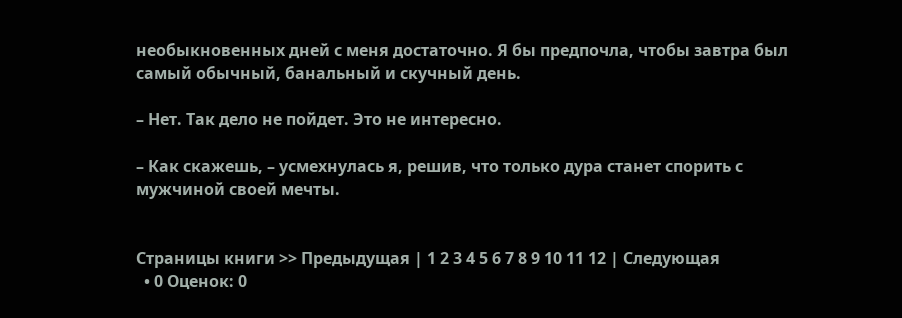необыкновенных дней с меня достаточно. Я бы предпочла, чтобы завтра был самый обычный, банальный и скучный день.

– Нет. Так дело не пойдет. Это не интересно.

– Как скажешь, – усмехнулась я, решив, что только дура станет спорить с мужчиной своей мечты.


Страницы книги >> Предыдущая | 1 2 3 4 5 6 7 8 9 10 11 12 | Следующая
  • 0 Оценок: 0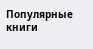Популярные книги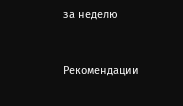за неделю


Рекомендации